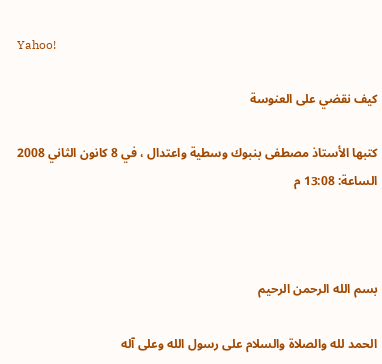Yahoo!

كيف نقضي على العنوسة

كتبها الأستاذ مصطفى بنبوك وسطية واعتدال ، في 8 كانون الثاني 2008 الساعة: 13:08 م



بسم الله الرحمن الرحيم

الحمد لله والصلاة والسلام على رسول الله وعلى آله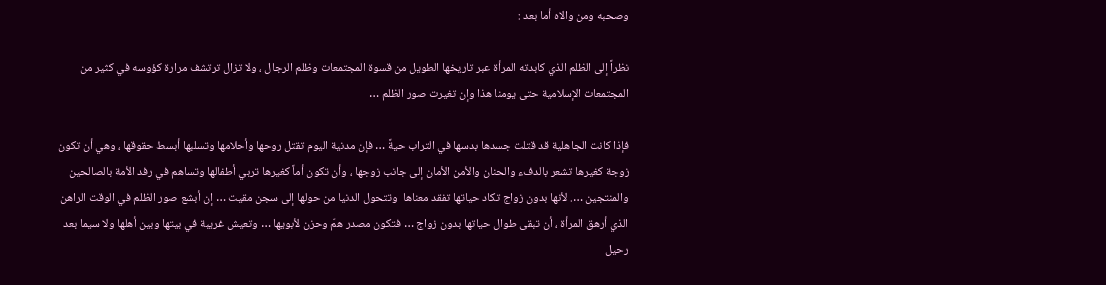وصحبه ومن والاه أما بعد :

نظراً إلى الظلم الذي كابدته المرأة عبر تاريخها الطويل من قسوة المجتمعات وظلم الرجال ، ولا تزال ترتشف مرارة كؤوسه في كثير من المجتمعات الإسلامية حتى يومنا هذا وإن تغيرت صور الظلم …

فإذا كانت الجاهلية قد قتلت جسدها بدسها في التراب حيةً … فإن مدنية اليوم تقتل روحها وأحلامها وتسلبها أبسط حقوقها ، وهي أن تكون زوجة كغيرها تشعر بالدفء والحنان والأمن الأمان إلى جانب زوجها ، وأن تكون أماً كغيرها تربي أطفالها وتساهم في رفد الأمة بالصالحين والمنتجين …. لأنها بدون زواج تكاد حياتها تفقد معناها  وتتحول الدنيا من حولها إلى سجن مقيت … إن أبشع صور الظلم في الوقت الراهن الذي أرهق المرأة ، أن تبقى طوال حياتها بدون زواج … فتكون مصدر همّ وحزن لأبويها … وتعيش غريبة في بيتها وبين أهلها ولا سيما بعد رحيل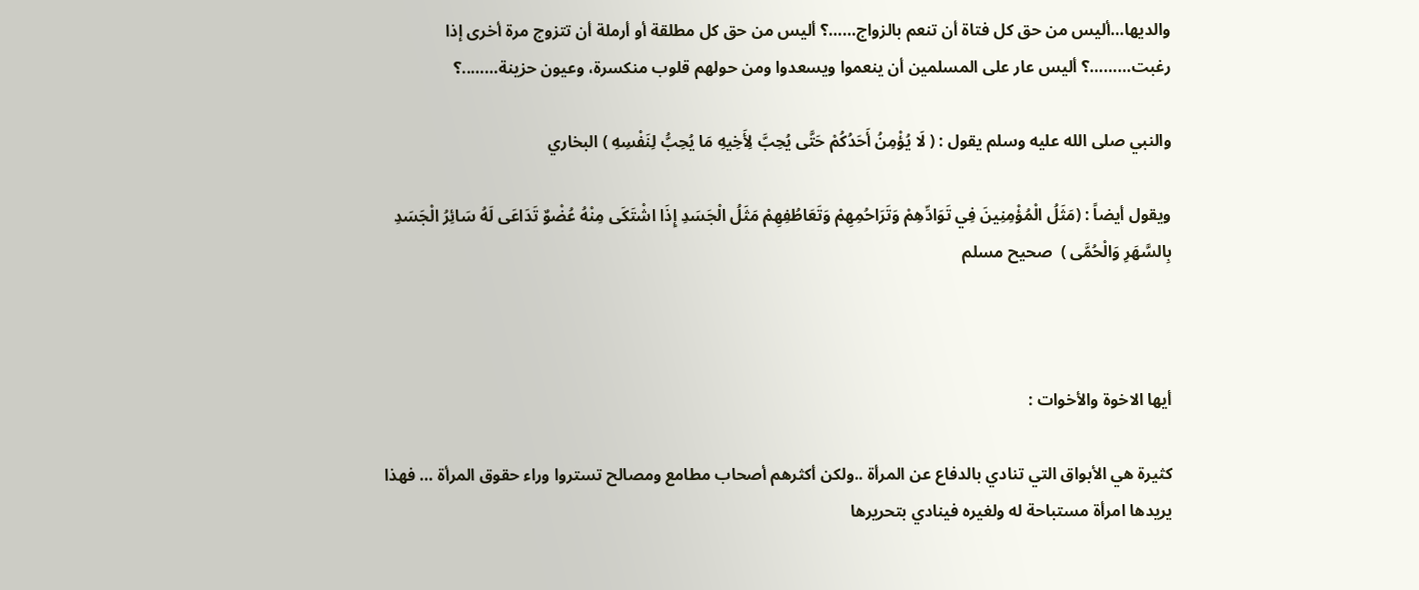والديها…أليس من حق كل فتاة أن تنعم بالزواج……؟ أليس من حق كل مطلقة أو أرملة أن تتزوج مرة أخرى إذا رغبت………؟ أليس عار على المسلمين أن ينعموا ويسعدوا ومن حولهم قلوب منكسرة، وعيون حزينة……..؟

والنبي صلى الله عليه وسلم يقول : ( لَا يُؤْمِنُ أَحَدُكُمْ حَتَّى يُحِبَّ لِأَخِيهِ مَا يُحِبُّ لِنَفْسِهِ ) البخاري

ويقول أيضاً : (مَثَلُ الْمُؤْمِنِينَ فِي تَوَادِّهِمْ وَتَرَاحُمِهِمْ وَتَعَاطُفِهِمْ مَثَلُ الْجَسَدِ إِذَا اشْتَكَى مِنْهُ عُضْوٌ تَدَاعَى لَهُ سَائِرُ الْجَسَدِ   بِالسَّهَرِ وَالْحُمَّى )  صحيح مسلم



أيها الاخوة والأخوات :

كثيرة هي الأبواق التي تنادي بالدفاع عن المرأة ..ولكن أكثرهم أصحاب مطامع ومصالح تستروا وراء حقوق المرأة … فهذا يريدها امرأة مستباحة له ولغيره فينادي بتحريرها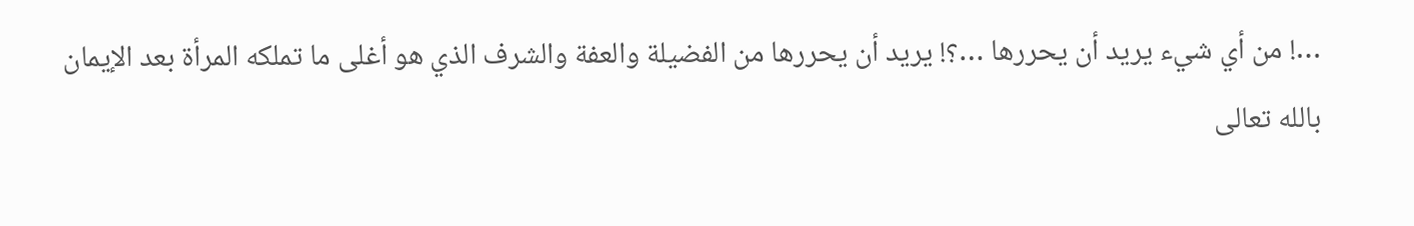…! من أي شيء يريد أن يحررها …؟! يريد أن يحررها من الفضيلة والعفة والشرف الذي هو أغلى ما تملكه المرأة بعد الإيمان بالله تعالى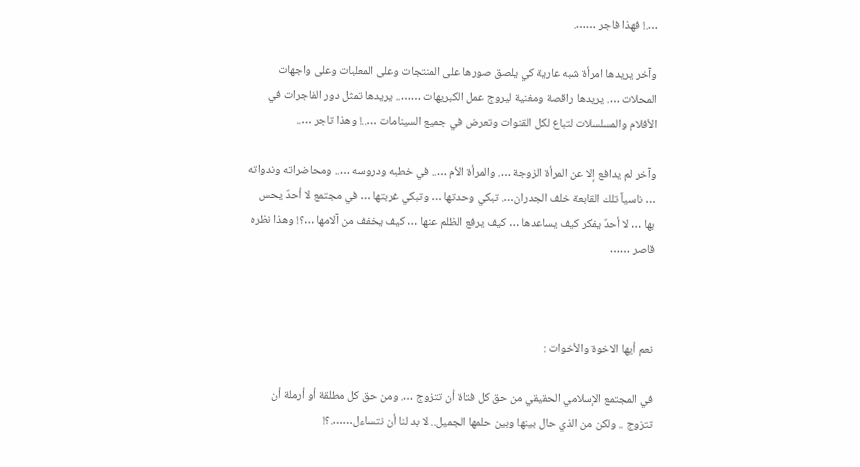….! فهذا فاجر …….

وآخر يريدها امرأة شبه عارية كي يلصق صورها على المنتجات وعلى المعلبات وعلى واجهات المحلات …. يريدها راقصة ومغنية ليروج عمل الكبريهات …….. يريدها تمثل دور الفاجرات في الأفلام والمسلسلات لتباع لكل القنوات وتعرض في جميع السينامات …..! وهذا تاجر …..

وآخر لم يدافع إلا عن المرأة الزوجة …. والمرأة الأم ….. في خطبه ودروسه ….. ومحاضراته وندواته … ناسياً تلك القابعة خلف الجدران…. تبكي وحدتها … وتبكي غربتها … في مجتمع لا أحدٌ يحس بها … لا أحدٌ يفكر كيف يساعدها … كيف يرفع الظلم عنها … كيف يخفف من آلامها …؟! وهذا نظره قاصر ……



نعم أيها الاخوة والأخوات :

في المجتمع الإسلامي الحقيقي من حق كل فتاة أن تتزوج …. ومن حق كل مطلقة أو أرملة أن تتزوج .. ولكن من الذي حال بينها وبين حلمها الجميل.. لا بد لنا أن نتساءل…….؟!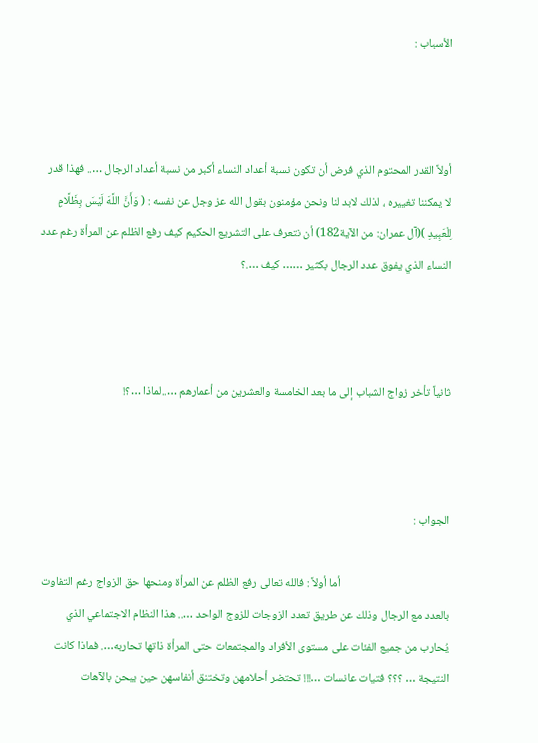الأسباب :



أولاً القدر المحتوم الذي فرض أن تكون نسبة أعداد النساء أكبر من نسبة أعداد الرجال ….. فهذا قدر لا يمكننا تغييره ، لذلك لابد لنا ونحن مؤمنون بقول الله عز وجل عن نفسه : ( وَأَنَّ اللَّهَ لَيْسَ بِظَلَّامٍ لِلْعَبِيدِ )(آل عمران: من الآية182) أن نتعرف على التشريع الحكيم كيف رفع الظلم عن المرأة رغم عدد النساء الذي يفوق عدد الرجال بكثير …… كيف ….؟



ثانياً تأخر زواج الشباب إلى ما بعد الخامسة والعشرين من أعمارهم …..لماذا …؟!



الجواب :

                                         أما أولاً : فالله تعالى رفع الظلم عن المرأة ومنحها حق الزواج رغم التفاوت بالعدد مع الرجال وذلك عن طريق تعدد الزوجات للزوج الواحد ….. هذا النظام الاجتماعي الذي يُحارب من جميع الفئات على مستوى الأفراد والمجتمعات حتى المرأة ذاتها تحاربه…. فماذا كانت النتيجة … ؟؟؟ فتيات عانسات …!!! تحتضر أحلامهن وتختنق أنفاسهن حين يبحن بالآهات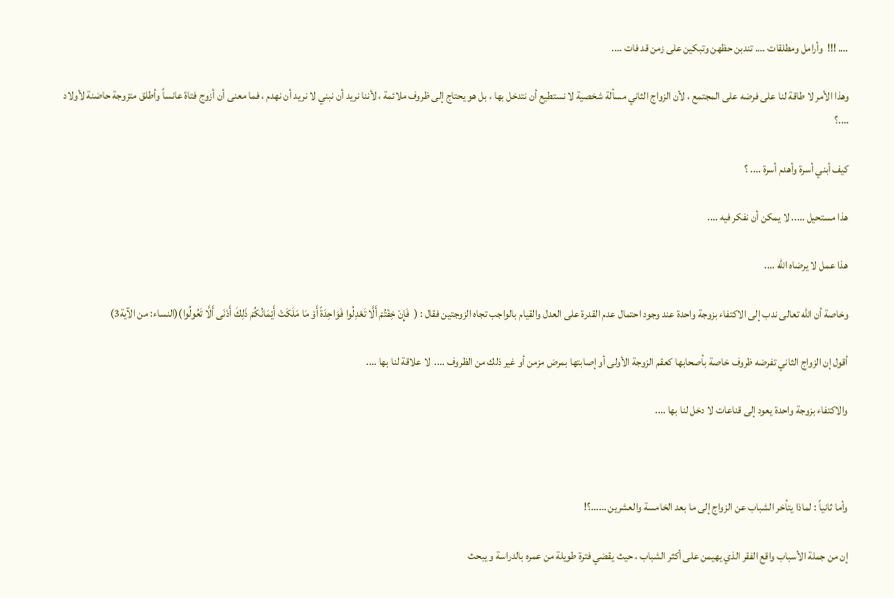…. !!!  وأرامل ومطلقات …. تندبن حظهن وتبكين على زمن قد فات ….

وهذا الأمر لا طاقة لنا على فرضه على المجتمع ، لأن الزواج الثاني مسألة شخصية لا نستطيع أن نتدخل بها ، بل هو يحتاج إلى ظروف ملائمة ، لأننا نريد أن نبني لا نريد أن نهدم ، فما معنى أن أزوج فتاة عانساً وأطلق متزوجة حاضنة لأولاد ….؟

كيف أبني أسرة وأهدم أسرة …. ؟

هذا مستحيل ….. لا يمكن أن نفكر فيه ….

هذا عمل لا يرضاه الله ….

وخاصة أن الله تعالى ندب إلى الاكتفاء بزوجة واحدة عند وجود احتمال عدم القدرة على العدل والقيام بالواجب تجاه الزوجتين فقال : (  فَإِنْ خِفْتُمْ أَلَّا تَعْدِلُوا فَوَاحِدَةً أَوْ مَا مَلَكَتْ أَيْمَانُكُمْ ذَلِكَ أَدْنَى أَلَّا تَعُولُوا)(النساء: من الآية3)

أقول إن الزواج الثاني تفرضه ظروف خاصة بأصحابها كعقم الزوجة الأولى أو إصابتها بمرض مزمن أو غير ذلك من الظروف ….  لا علاقة لنا بها ….

والاكتفاء بزوجة واحدة يعود إلى قناعات لا دخل لنا بها ….



وأما ثانياً : لماذا يتأخر الشباب عن الزواج إلى ما بعد الخامسة والعشرين ……؟!

إن من جملة الأسباب واقع الفقر الذي يهيمن على أكثر الشباب ، حيث يقضي فترة طويلة من عمره بالدراسة و يبحث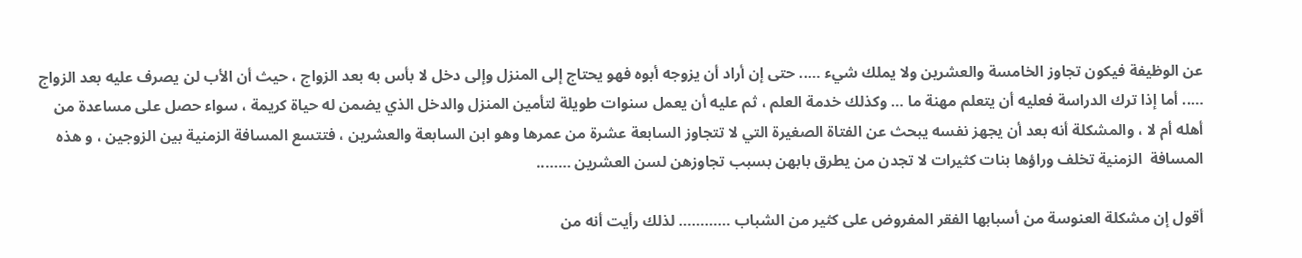عن الوظيفة فيكون تجاوز الخامسة والعشرين ولا يملك شيء ….. حتى إن أراد أن يزوجه أبوه فهو يحتاج إلى المنزل وإلى دخل لا بأس به بعد الزواج ، حيث أن الأب لن يصرف عليه بعد الزواج ….. أما إذا ترك الدراسة فعليه أن يتعلم مهنة ما … وكذلك خدمة العلم ، ثم عليه أن يعمل سنوات طويلة لتأمين المنزل والدخل الذي يضمن له حياة كريمة ، سواء حصل على مساعدة من أهله أم لا ، والمشكلة أنه بعد أن يجهز نفسه يبحث عن الفتاة الصغيرة التي لا تتجاوز السابعة عشرة من عمرها وهو ابن السابعة والعشرين ، فتتسع المسافة الزمنية بين الزوجين ، و هذه المسافة  الزمنية تخلف وراؤها بنات كثيرات لا تجدن من يطرق بابهن بسبب تجاوزهن لسن العشرين ……..

أقول إن مشكلة العنوسة من أسبابها الفقر المفروض على كثير من الشباب ………… لذلك رأيت أنه من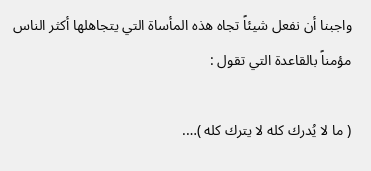واجبنا أن نفعل شيئاً تجاه هذه المأساة التي يتجاهلها أكثر الناس مؤمناً بالقاعدة التي تقول :

( ما لا يُدرك كله لا يترك كله )….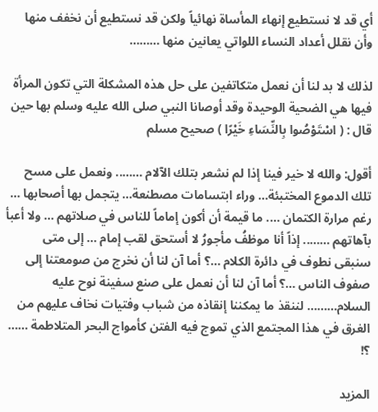أي قد لا نستطيع إنهاء المأساة نهائياً ولكن قد نستطيع أن نخفف منها وأن نقلل أعداد النساء اللواتي يعانين منها ………

لذلك لا بد لنا أن نعمل متكاتفين على حل هذه المشكلة التي تكون المرأة فيها هي الضحية الوحيدة وقد أوصانا النبي صلى الله عليه وسلم بها حين قال : ( اسْتَوْصُوا بِالنِّسَاءِ خَيْرًا ) صحيح مسلم

أقول: والله لا خير فينا إذا لم نشعر بتلك الآلام …….. ونعمل على مسح تلك الدموع المختبئة… وراء ابتسامات مصطنعة… يتجمل بها أصحابها … رغم مرارة الكتمان …. ما قيمة أن أكون إماماً للناس في صلاتهم … ولا أعبأ بآهاتهم …….. إذاً أنا موظفُ مأجورُ لا أستحق لقب إمام … إلى متى سنبقى نطوف في دائرة الكلام …؟ أما آن لنا أن نخرج من صومعتنا إلى صفوف الناس …؟ أما آن لنا أن نعمل على صنع سفينة نوح عليه السلام……… لننقذ ما يمكننا إنقاذه من شباب وفتيات نخاف عليهم من الغرق في هذا المجتمع الذي تموج فيه الفتن كأمواج البحر المتلاطمة …… ؟!

المزيد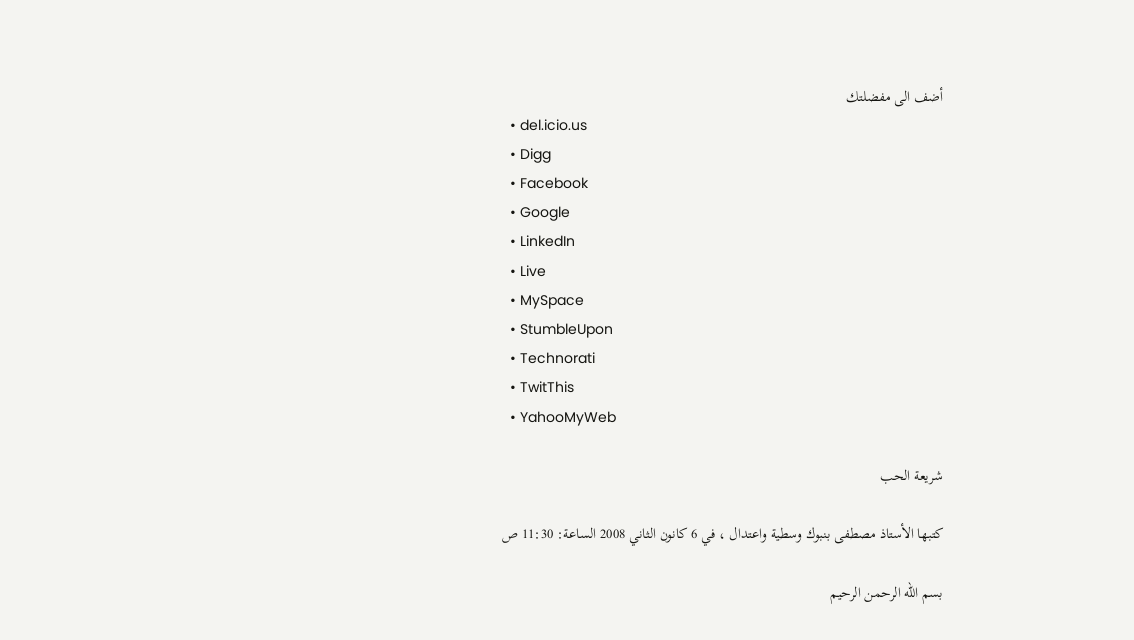أضف الى مفضلتك
  • del.icio.us
  • Digg
  • Facebook
  • Google
  • LinkedIn
  • Live
  • MySpace
  • StumbleUpon
  • Technorati
  • TwitThis
  • YahooMyWeb

شريعة الحب

كتبها الأستاذ مصطفى بنبوك وسطية واعتدال ، في 6 كانون الثاني 2008 الساعة: 11:30 ص

بسم الله الرحمن الرحيم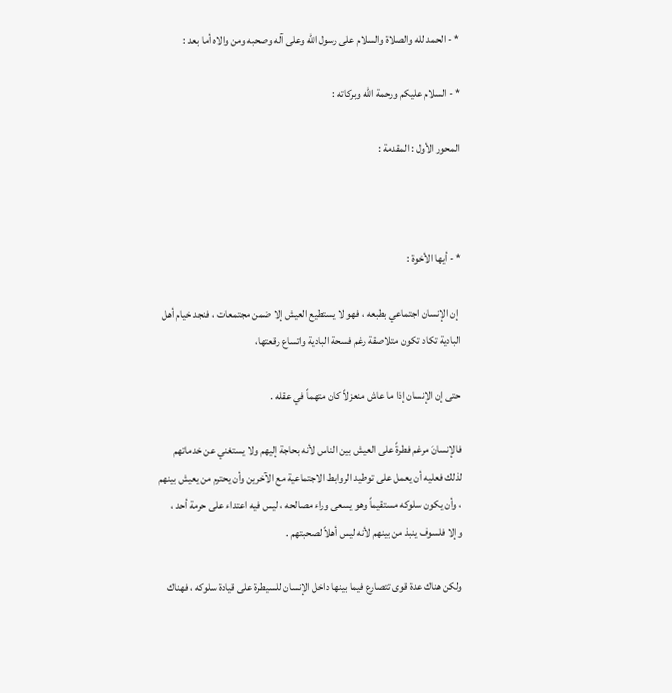* - الحمد لله والصلاة والسلام على رسول الله وعلى آله وصحبه ومن والاه أما بعد :

* - السلام عليكم ورحمة الله وبركاته :

المحور الأول : المقدمة :



* - أيها الأخوة :

 إن الإنسان اجتماعي بطبعه ، فهو لا يستطيع العيش إلا ضمن مجتمعات ، فنجد خيام أهل البادية تكاد تكون متلاصقة رغم فسحة البادية واتساع رقعتها،

حتى إن الإنسان إذا ما عاش منعزلاً كان متهماً في عقله .

فالإنسانَ مرغم فطرةً على العيش بين الناس لأنه بحاجة إليهم ولا يستغني عن خدماتهم لذلك فعليه أن يعمل على توطيد الروابط الاجتماعية مع الآخرين وأن يحترم من يعيش بينهم ، وأن يكون سلوكه مستقيماً وهو يسعى وراء مصالحه ، ليس فيه اعتداء على حرمة أحد ، وإلا فلسوف ينبذ من بينهم لأنه ليس أهلاً لصحبتهم .

ولكن هناك عدة قوى تتصارع فيما بينها داخل الإنسان للسيطرة على قيادة سلوكه ، فهناك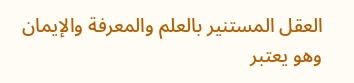العقل المستنير بالعلم والمعرفة والإيمان وهو يعتبر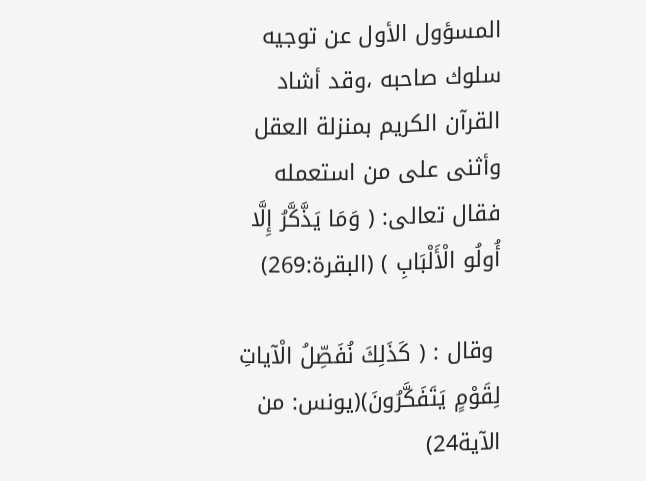المسؤول الأول عن توجيه سلوك صاحبه ،وقد أشاد القرآن الكريم بمنزلة العقل وأثنى على من استعمله فقال تعالى: ( وَمَا يَذَّكَّرُ إِلَّا أُولُو الْأَلْبَابِ ) (البقرة:269)

 وقال : ( كَذَلِكَ نُفَصِّلُ الْآياتِ لِقَوْمٍ يَتَفَكَّرُونَ)(يونس: من الآية24)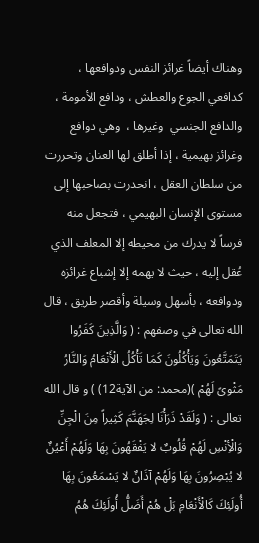وهناك أيضاً غرائز النفس ودوافعها ، كدافعي الجوع والعطش ، ودافع الأمومة ، والدافع الجنسي  وغيرها ،  وهي دوافع وغرائز بهيمية ، إذا أطلق لها العنان وتحررت من سلطان العقل ، انحدرت بصاحبها إلى مستوى الإنسان البهيمي ، فتجعل منه فرساً لا يدرك من محيطه إلا المعلف الذي عُقل إليه ، حيث لا يهمه إلا إشباع غرائزه ودوافعه ، بأسهل وسيلة وأقصر طريق ، قال الله تعالى في وصفهم : ( وَالَّذِينَ كَفَرُوا يَتَمَتَّعُونَ وَيَأْكُلُونَ كَمَا تَأْكُلُ الْأَنْعَامُ وَالنَّارُ مَثْوىً لَهُمْ )(محمد: من الآية12) ) و قال الله تعالى : ( وَلَقَدْ ذَرَأْنَا لِجَهَنَّمَ كَثِيراً مِنَ الْجِنِّ وَالْأِنْسِ لَهُمْ قُلُوبٌ لا يَفْقَهُونَ بِهَا وَلَهُمْ أَعْيُنٌ لا يُبْصِرُونَ بِهَا وَلَهُمْ آذَانٌ لا يَسْمَعُونَ بِهَا أُولَئِكَ كَالْأَنْعَامِ بَلْ هُمْ أَضَلُّ أُولَئِكَ هُمُ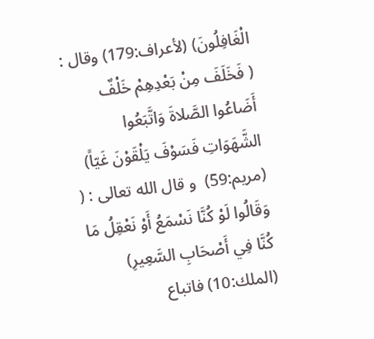الْغَافِلُونَ) (لأعراف:179) وقال : ( فَخَلَفَ مِنْ بَعْدِهِمْ خَلْفٌ أَضَاعُوا الصَّلاةَ وَاتَّبَعُوا الشَّهَوَاتِ فَسَوْفَ يَلْقَوْنَ غَيّاً) (مريم:59)  و قال الله تعالى : ( وَقَالُوا لَوْ كُنَّا نَسْمَعُ أَوْ نَعْقِلُ مَا كُنَّا فِي أَصْحَابِ السَّعِيرِ) (الملك:10) فاتباع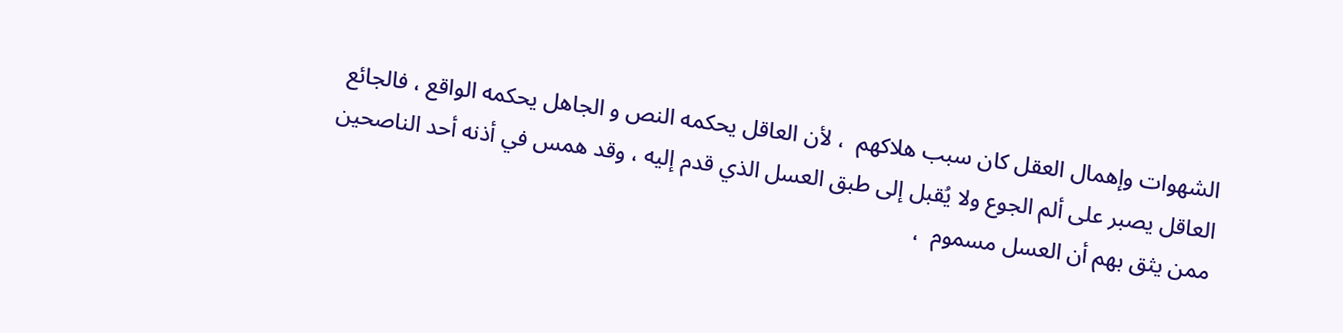الشهوات وإهمال العقل كان سبب هلاكهم  ، لأن العاقل يحكمه النص و الجاهل يحكمه الواقع ، فالجائع العاقل يصبر على ألم الجوع ولا يُقبل إلى طبق العسل الذي قدم إليه ، وقد همس في أذنه أحد الناصحين ممن يثق بهم أن العسل مسموم  ،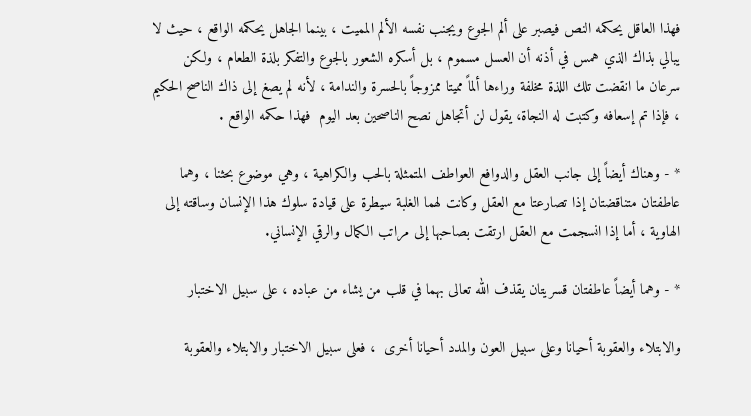فهذا العاقل يحكمه النص فيصبر على ألم الجوع ويجنب نفسه الألم المميت ، بينما الجاهل يحكمه الواقع ، حيث لا يبالي بذاك الذي همس في أذنه أن العسل مسموم ، بل أسكره الشعور بالجوع والتفكر بلذة الطعام ، ولكن سرعان ما انقضت تلك اللذة مخلفة وراءها ألماً مميتا ممزوجاً بالحسرة والندامة ، لأنه لم يصغ إلى ذاك الناصح الحكيم ، فإذا تم إسعافه وكتبت له النجاة، يقول لن أتجاهل نصح الناصحين بعد اليوم  فهذا حكمه الواقع .

* - وهناك أيضاً إلى جانب العقل والدوافع العواطف المتمثلة بالحب والكراهية ، وهي موضوع بحثنا ، وهما عاطفتان متناقضتان إذا تصارعتا مع العقل وكانت لهما الغلبة سيطرة على قيادة سلوك هذا الإنسان وساقته إلى الهاوية ، أما إذا انسجمت مع العقل ارتقت بصاحبها إلى مراتب الكمال والرقي الإنساني.

* - وهما أيضاً عاطفتان قسريتان يقذف الله تعالى بهما في قلب من يشاء من عباده ، على سبيل الاختبار

والابتلاء والعقوبة أحيانا وعلى سبيل العون والمدد أحيانا أخرى  ، فعلى سبيل الاختبار والابتلاء والعقوبة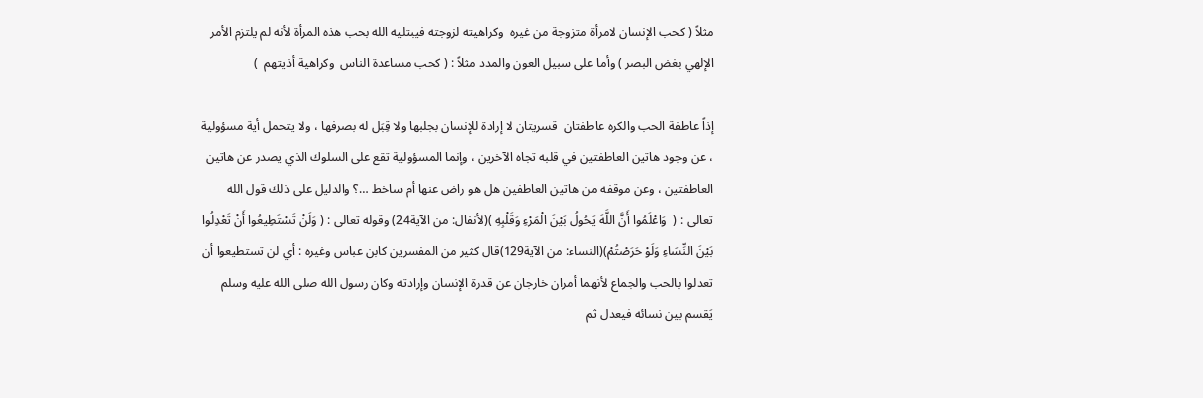مثلاً ( كحب الإنسان لامرأة متزوجة من غيره  وكراهيته لزوجته فيبتليه الله بحب هذه المرأة لأنه لم يلتزم الأمر الإلهي بغض البصر ) وأما على سبيل العون والمدد مثلاً : ( كحب مساعدة الناس  وكراهية أذيتهم  )

إذاً عاطفة الحب والكره عاطفتان  قسريتان لا إرادة للإنسان بجلبها ولا قِبَل له بصرفها ، ولا يتحمل أية مسؤولية ، عن وجود هاتين العاطفتين في قلبه تجاه الآخرين ، وإنما المسؤولية تقع على السلوك الذي يصدر عن هاتين العاطفتين ، وعن موقفه من هاتين العاطفين هل هو راض عنها أم ساخط …؟ والدليل على ذلك قول الله تعالى : (  وَاعْلَمُوا أَنَّ اللَّهَ يَحُولُ بَيْنَ الْمَرْءِ وَقَلْبِهِ )(لأنفال: من الآية24) وقوله تعالى : ( وَلَنْ تَسْتَطِيعُوا أَنْ تَعْدِلُوا بَيْنَ النِّسَاءِ وَلَوْ حَرَصْتُمْ)(النساء: من الآية129)قال كثير من المفسرين كابن عباس وغيره : أي لن تستطيعوا أن تعدلوا بالحب والجماع لأنهما أمران خارجان عن قدرة الإنسان وإرادته وكان رسول الله صلى الله عليه وسلم  يَقسم بين نسائه فيعدل ثم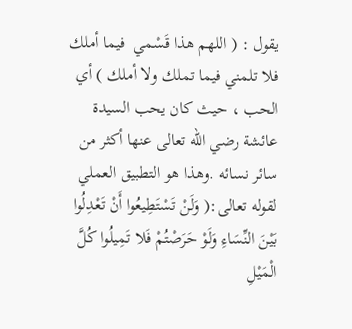يقول : ( اللهم هذا قَسْمي  فيما أملك فلا تلمني فيما تملك ولا أملك ) أي الحب ، حيث كان يحب السيدة عائشة رضي الله تعالى عنها أكثر من سائر نسائه .وهذا هو التطبيق العملي لقوله تعالى:( وَلَنْ تَسْتَطِيعُوا أَنْ تَعْدِلُوا بَيْنَ النِّسَاءِ وَلَوْ حَرَصْتُمْ فَلا تَمِيلُوا كُلَّ الْمَيْلِ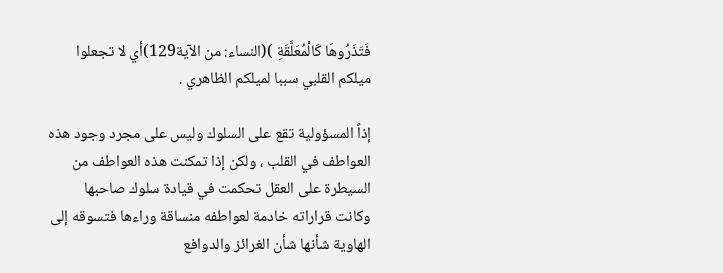فَتَذَرُوهَا كَالْمُعَلَّقَةِ )(النساء: من الآية129)أي لا تجعلوا ميلكم القلبي سببا لميلكم الظاهري .

إذاً المسؤولية تقع على السلوك وليس على مجرد وجود هذه العواطف في القلب ، ولكن إذا تمكنت هذه العواطف من السيطرة على العقل تحكمت في قيادة سلوك صاحبها وكانت قراراته خادمة لعواطفه منساقة وراءها فتسوقه إلى الهاوية شأنها شأن الغرائز والدوافع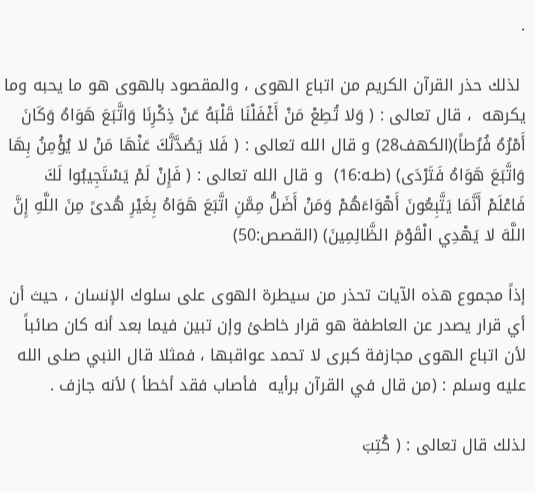.

 لذلك حذر القرآن الكريم من اتباع الهوى ، والمقصود بالهوى هو ما يحبه وما يكرهه  ، قال تعالى : ( وَلا تُطِعْ مَنْ أَغْفَلْنَا قَلْبَهُ عَنْ ذِكْرِنَا وَاتَّبَعَ هَوَاهُ وَكَانَ أَمْرُهُ فُرُطاً)(الكهف28) و قال الله تعالى : ( فَلا يَصُدَّنَّكَ عَنْهَا مَنْ لا يُؤْمِنُ بِهَا وَاتَّبَعَ هَوَاهُ فَتَرْدَى) (طـه:16)  و قال الله تعالى : ( فَإِنْ لَمْ يَسْتَجِيبُوا لَكَ فَاعْلَمْ أَنَّمَا يَتَّبِعُونَ أَهْوَاءَهُمْ وَمَنْ أَضَلُّ مِمَّنِ اتَّبَعَ هَوَاهُ بِغَيْرِ هُدىً مِنَ اللَّهِ إِنَّ اللَّهَ لا يَهْدِي الْقَوْمَ الظَّالِمِينَ) (القصص:50)

إذاً مجموع هذه الآيات تحذر من سيطرة الهوى على سلوك الإنسان ، حيث أن أي قرار يصدر عن العاطفة هو قرار خاطئ وإن تبين فيما بعد أنه كان صائباً لأن اتباع الهوى مجازفة كبرى لا تحمد عواقبها ، فمثلا قال النبي صلى الله عليه وسلم : (من قال في القرآن برأيه  فأصاب فقد أخطأ ) لأنه جازف .

لذلك قال تعالى : ( كُتِبَ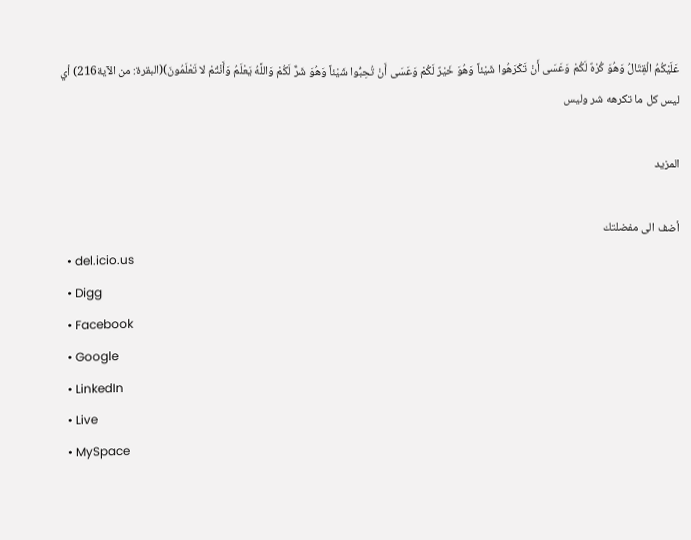عَلَيْكُمُ الْقِتَالُ وَهُوَ كُرْهٌ لَكُمْ وَعَسَى أَنْ تَكْرَهُوا شَيْئاً وَهُوَ خَيْرٌ لَكُمْ وَعَسَى أَنْ تُحِبُّوا شَيْئاً وَهُوَ شَرٌّ لَكُمْ وَاللَّهُ يَعْلَمُ وَأَنْتُمْ لا تَعْلَمُونَ)(البقرة: من الآية216) أي ليس كل ما تكرهه شر وليس

المزيد

أضف الى مفضلتك
  • del.icio.us
  • Digg
  • Facebook
  • Google
  • LinkedIn
  • Live
  • MySpace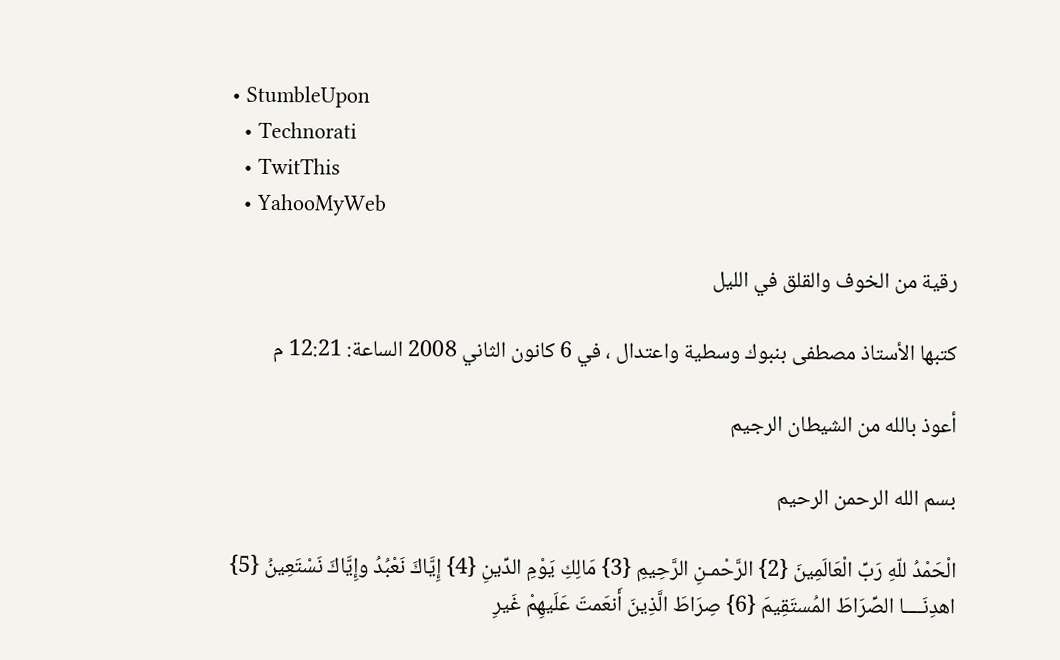• StumbleUpon
  • Technorati
  • TwitThis
  • YahooMyWeb

رقية من الخوف والقلق في الليل

كتبها الأستاذ مصطفى بنبوك وسطية واعتدال ، في 6 كانون الثاني 2008 الساعة: 12:21 م

أعوذ بالله من الشيطان الرجيم

بسم الله الرحمن الرحيم

الْحَمْدُ للّهِ رَبِّ الْعَالَمِينَ {2} الرَّحْمـنِ الرَّحِيمِ {3} مَالِكِ يَوْمِ الدِّينِ {4} إِيَّاكَ نَعْبُدُ وإِيَّاكَ نَسْتَعِينُ {5} اهدِنَــــا الصِّرَاطَ المُستَقِيمَ {6} صِرَاطَ الَّذِينَ أَنعَمتَ عَلَيهِمْ غَيرِ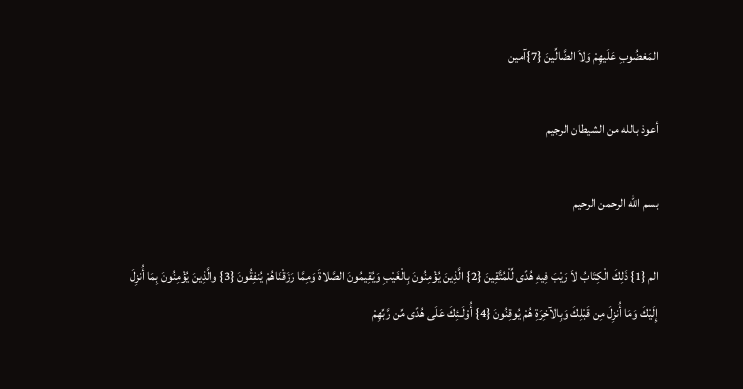المَغضُوبِ عَلَيهِمْ وَلاَ الضَّالِّينَ {7}آمين

أعوذ بالله من الشيطان الرجيم

بسم الله الرحمن الرحيم

الم {1} ذَلِكَ الْكِتَابُ لاَ رَيْبَ فِيهِ هُدًى لِّلْمُتَّقِينَ {2} الَّذِينَ يُؤْمِنُونَ بِالْغَيْبِ وَيُقِيمُونَ الصَّلاةَ وَمِمَّا رَزَقْنَاهُمْ يُنفِقُونَ {3} والَّذِينَ يُؤْمِنُونَ بِمَا أُنزِلَ إِلَيْكَ وَمَا أُنزِلَ مِن قَبْلِكَ وَبِالآخِرَةِ هُمْ يُوقِنُونَ {4} أُوْلَـئِكَ عَلَى هُدًى مِّن رَّبِّهِمْ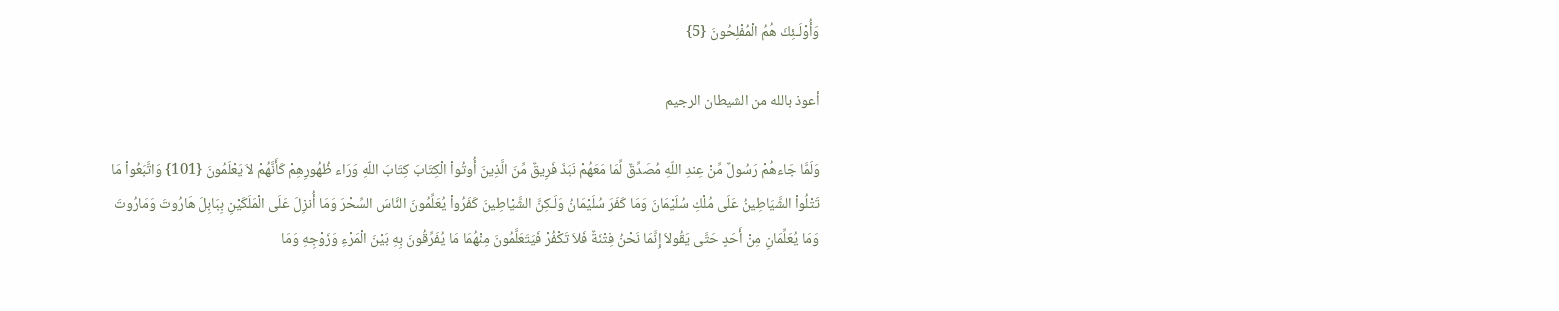وَأُوْلَـئِكَ هُمُ الْمُفْلِحُونَ {5}

أعوذ بالله من الشيطان الرجيم

وَلَمَّا جَاءهُمْ رَسُولٌ مِّنْ عِندِ اللّهِ مُصَدِّقٌ لِّمَا مَعَهُمْ نَبَذَ فَرِيقٌ مِّنَ الَّذِينَ أُوتُواْ الْكِتَابَ كِتَابَ اللّهِ وَرَاء ظُهُورِهِمْ كَأَنَّهُمْ لاَ يَعْلَمُونَ {101} وَاتَّبَعُواْ مَا تَتْلُواْ الشَّيَاطِينُ عَلَى مُلْكِ سُلَيْمَانَ وَمَا كَفَرَ سُلَيْمَانُ وَلَـكِنَّ الشَّيْاطِينَ كَفَرُواْ يُعَلِّمُونَ النَّاسَ السِّحْرَ وَمَا أُنزِلَ عَلَى الْمَلَكَيْنِ بِبَابِلَ هَارُوتَ وَمَارُوتَ وَمَا يُعَلِّمَانِ مِنْ أَحَدٍ حَتَّى يَقُولاَ إِنَّمَا نَحْنُ فِتْنَةٌ فَلاَ تَكْفُرْ فَيَتَعَلَّمُونَ مِنْهُمَا مَا يُفَرِّقُونَ بِهِ بَيْنَ الْمَرْءِ وَزَوْجِهِ وَمَا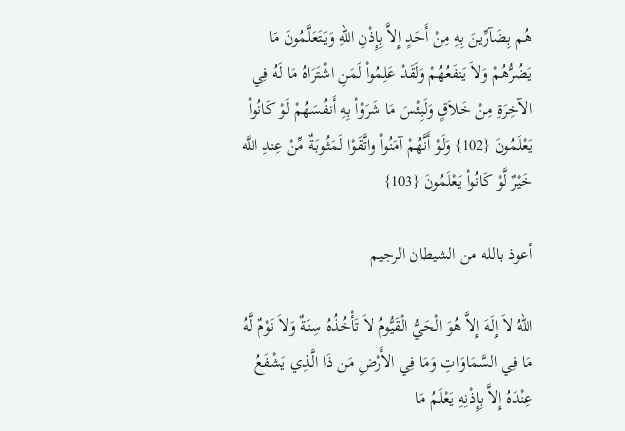هُم بِضَآرِّينَ بِهِ مِنْ أَحَدٍ إِلاَّ بِإِذْنِ اللّهِ وَيَتَعَلَّمُونَ مَا يَضُرُّهُمْ وَلاَ يَنفَعُهُمْ وَلَقَدْ عَلِمُواْ لَمَنِ اشْتَرَاهُ مَا لَهُ فِي الآخِرَةِ مِنْ خَلاَقٍ وَلَبِئْسَ مَا شَرَوْاْ بِهِ أَنفُسَهُمْ لَوْ كَانُواْ يَعْلَمُونَ {102} وَلَوْ أَنَّهُمْ آمَنُواْ واتَّقَوْا لَمَثُوبَةٌ مِّنْ عِندِ اللَّه خَيْرٌ لَّوْ كَانُواْ يَعْلَمُونَ {103}

أعوذ بالله من الشيطان الرجيم

اللّهُ لاَ إِلَـهَ إِلاَّ هُوَ الْحَيُّ الْقَيُّومُ لاَ تَأْخُذُهُ سِنَةٌ وَلاَ نَوْمٌ لَّهُ مَا فِي السَّمَاوَاتِ وَمَا فِي الأَرْضِ مَن ذَا الَّذِي يَشْفَعُ عِنْدَهُ إِلاَّ بِإِذْنِهِ يَعْلَمُ مَا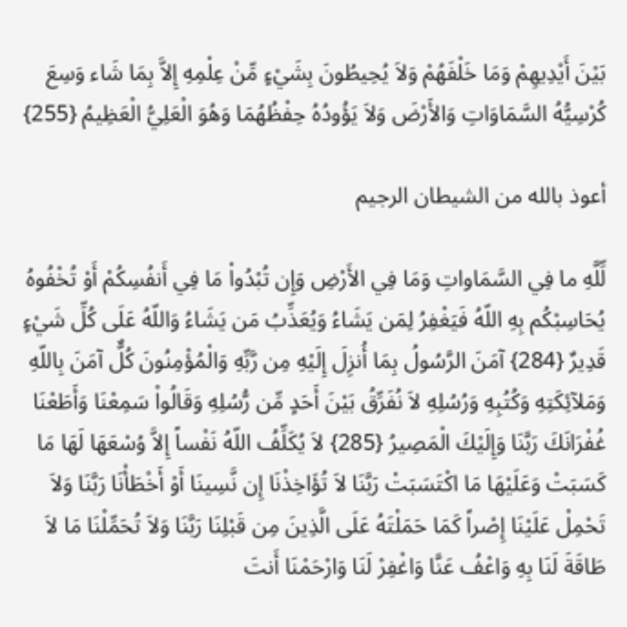بَيْنَ أَيْدِيهِمْ وَمَا خَلْفَهُمْ وَلاَ يُحِيطُونَ بِشَيْءٍ مِّنْ عِلْمِهِ إِلاَّ بِمَا شَاء وَسِعَ كُرْسِيُّهُ السَّمَاوَاتِ وَالأَرْضَ وَلاَ يَؤُودُهُ حِفْظُهُمَا وَهُوَ الْعَلِيُّ الْعَظِيمُ {255}

أعوذ بالله من الشيطان الرجيم

لِّلَّهِ ما فِي السَّمَاواتِ وَمَا فِي الأَرْضِ وَإِن تُبْدُواْ مَا فِي أَنفُسِكُمْ أَوْ تُخْفُوهُ يُحَاسِبْكُم بِهِ اللّهُ فَيَغْفِرُ لِمَن يَشَاءُ وَيُعَذِّبُ مَن يَشَاءُ وَاللّهُ عَلَى كُلِّ شَيْءٍ قَدِيرٌ {284} آمَنَ الرَّسُولُ بِمَا أُنزِلَ إِلَيْهِ مِن رَّبِّهِ وَالْمُؤْمِنُونَ كُلٌّ آمَنَ بِاللّهِ وَمَلآئِكَتِهِ وَكُتُبِهِ وَرُسُلِهِ لاَ نُفَرِّقُ بَيْنَ أَحَدٍ مِّن رُّسُلِهِ وَقَالُواْ سَمِعْنَا وَأَطَعْنَا غُفْرَانَكَ رَبَّنَا وَإِلَيْكَ الْمَصِيرُ {285} لاَ يُكَلِّفُ اللّهُ نَفْساً إِلاَّ وُسْعَهَا لَهَا مَا كَسَبَتْ وَعَلَيْهَا مَا اكْتَسَبَتْ رَبَّنَا لاَ تُؤَاخِذْنَا إِن نَّسِينَا أَوْ أَخْطَأْنَا رَبَّنَا وَلاَ تَحْمِلْ عَلَيْنَا إِصْراً كَمَا حَمَلْتَهُ عَلَى الَّذِينَ مِن قَبْلِنَا رَبَّنَا وَلاَ تُحَمِّلْنَا مَا لاَ طَاقَةَ لَنَا بِهِ وَاعْفُ عَنَّا وَاغْفِرْ لَنَا وَارْحَمْنَا أَنتَ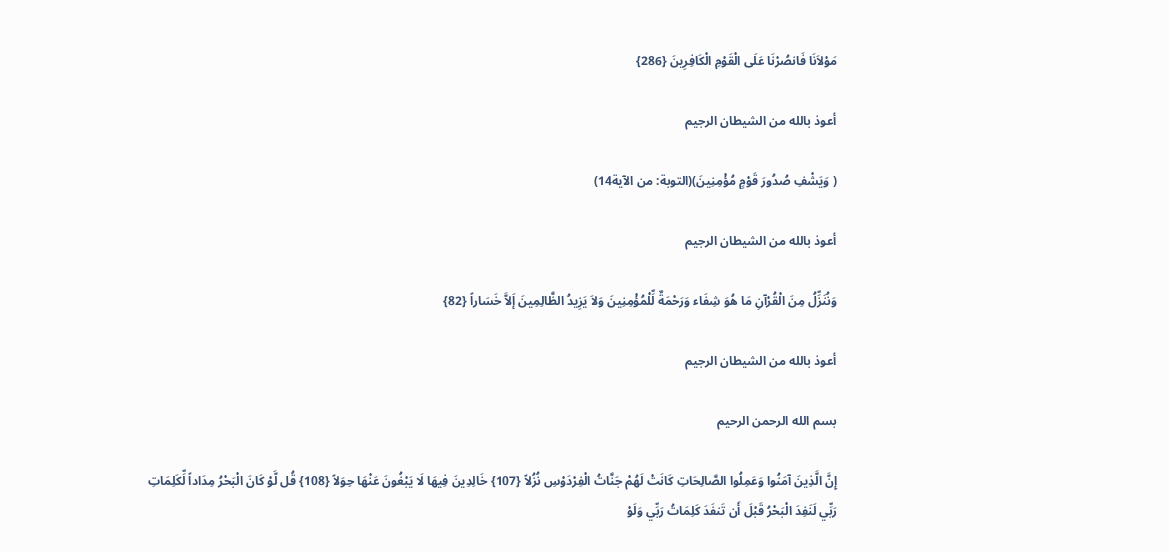مَوْلاَنَا فَانصُرْنَا عَلَى الْقَوْمِ الْكَافِرِينَ {286}

أعوذ بالله من الشيطان الرجيم

( وَيَشْفِ صُدُورَ قَوْمٍ مُؤْمِنِينَ)(التوبة: من الآية14)

أعوذ بالله من الشيطان الرجيم

وَنُنَزِّلُ مِنَ الْقُرْآنِ مَا هُوَ شِفَاء وَرَحْمَةٌ لِّلْمُؤْمِنِينَ وَلاَ يَزِيدُ الظَّالِمِينَ إَلاَّ خَسَاراً {82}

أعوذ بالله من الشيطان الرجيم

بسم الله الرحمن الرحيم

إِنَّ الَّذِينَ آمَنُوا وَعَمِلُوا الصَّالِحَاتِ كَانَتْ لَهُمْ جَنَّاتُ الْفِرْدَوْسِ نُزُلاً {107} خَالِدِينَ فِيهَا لَا يَبْغُونَ عَنْهَا حِوَلاً {108} قُل لَّوْ كَانَ الْبَحْرُ مِدَاداً لِّكَلِمَاتِ رَبِّي لَنَفِدَ الْبَحْرُ قَبْلَ أَن تَنفَدَ كَلِمَاتُ رَبِّي وَلَوْ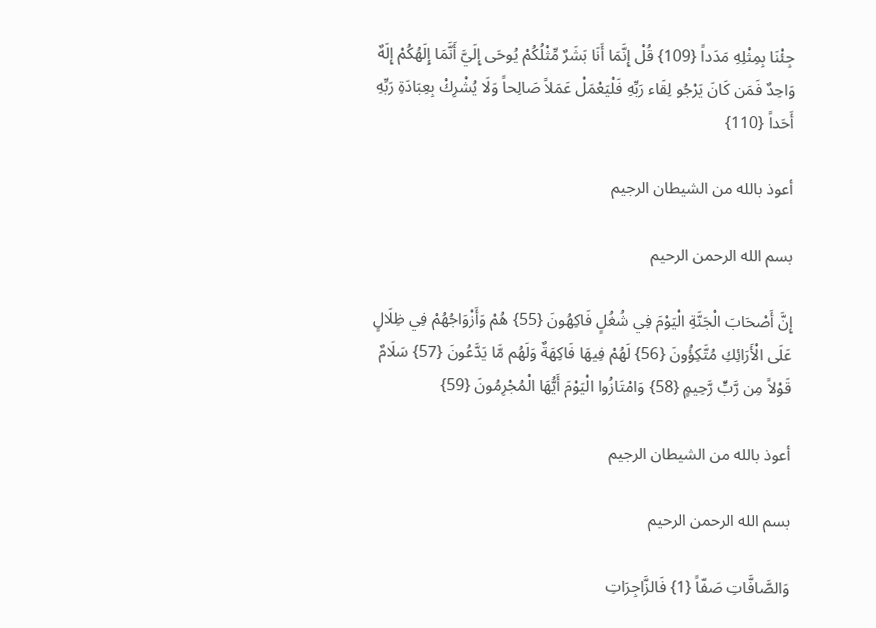جِئْنَا بِمِثْلِهِ مَدَداً {109} قُلْ إِنَّمَا أَنَا بَشَرٌ مِّثْلُكُمْ يُوحَى إِلَيَّ أَنَّمَا إِلَهُكُمْ إِلَهٌ وَاحِدٌ فَمَن كَانَ يَرْجُو لِقَاء رَبِّهِ فَلْيَعْمَلْ عَمَلاً صَالِحاً وَلَا يُشْرِكْ بِعِبَادَةِ رَبِّهِ أَحَداً {110}

أعوذ بالله من الشيطان الرجيم

بسم الله الرحمن الرحيم

إِنَّ أَصْحَابَ الْجَنَّةِ الْيَوْمَ فِي شُغُلٍ فَاكِهُونَ {55} هُمْ وَأَزْوَاجُهُمْ فِي ظِلَالٍ عَلَى الْأَرَائِكِ مُتَّكِؤُونَ {56} لَهُمْ فِيهَا فَاكِهَةٌ وَلَهُم مَّا يَدَّعُونَ {57} سَلَامٌ قَوْلاً مِن رَّبٍّ رَّحِيمٍ {58} وَامْتَازُوا الْيَوْمَ أَيُّهَا الْمُجْرِمُونَ {59}

أعوذ بالله من الشيطان الرجيم

بسم الله الرحمن الرحيم

وَالصَّافَّاتِ صَفّاً {1} فَالزَّاجِرَاتِ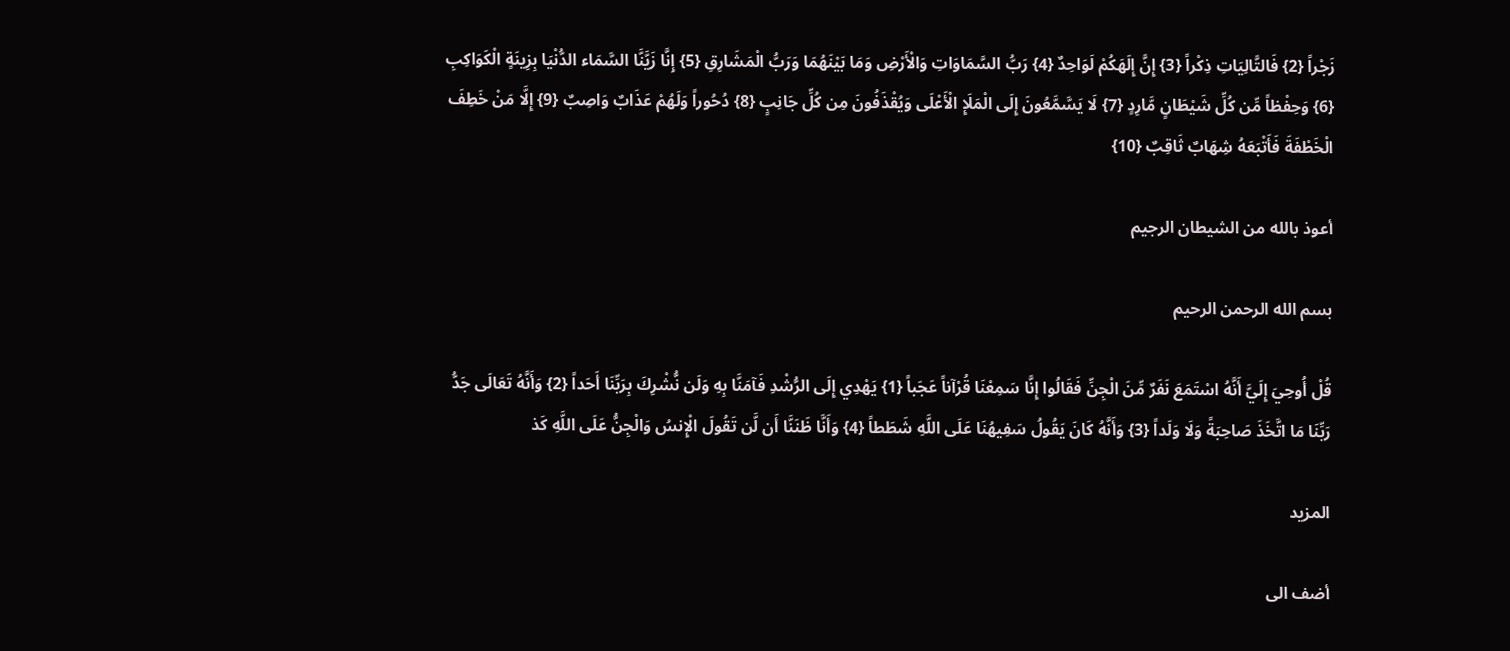زَجْراً {2} فَالتَّالِيَاتِ ذِكْراً {3} إِنَّ إِلَهَكُمْ لَوَاحِدٌ {4} رَبُّ السَّمَاوَاتِ وَالْأَرْضِ وَمَا بَيْنَهُمَا وَرَبُّ الْمَشَارِقِ {5} إِنَّا زَيَّنَّا السَّمَاء الدُّنْيَا بِزِينَةٍ الْكَوَاكِبِ {6} وَحِفْظاً مِّن كُلِّ شَيْطَانٍ مَّارِدٍ {7} لَا يَسَّمَّعُونَ إِلَى الْمَلَإِ الْأَعْلَى وَيُقْذَفُونَ مِن كُلِّ جَانِبٍ {8} دُحُوراً وَلَهُمْ عَذَابٌ وَاصِبٌ {9} إِلَّا مَنْ خَطِفَ الْخَطْفَةَ فَأَتْبَعَهُ شِهَابٌ ثَاقِبٌ {10}

أعوذ بالله من الشيطان الرجيم

بسم الله الرحمن الرحيم

قُلْ أُوحِيَ إِلَيَّ أَنَّهُ اسْتَمَعَ نَفَرٌ مِّنَ الْجِنِّ فَقَالُوا إِنَّا سَمِعْنَا قُرْآناً عَجَباً {1} يَهْدِي إِلَى الرُّشْدِ فَآمَنَّا بِهِ وَلَن نُّشْرِكَ بِرَبِّنَا أَحَداً {2} وَأَنَّهُ تَعَالَى جَدُّ رَبِّنَا مَا اتَّخَذَ صَاحِبَةً وَلَا وَلَداً {3} وَأَنَّهُ كَانَ يَقُولُ سَفِيهُنَا عَلَى اللَّهِ شَطَطاً {4} وَأَنَّا ظَنَنَّا أَن لَّن تَقُولَ الْإِنسُ وَالْجِنُّ عَلَى اللَّهِ كَذ

المزيد

أضف الى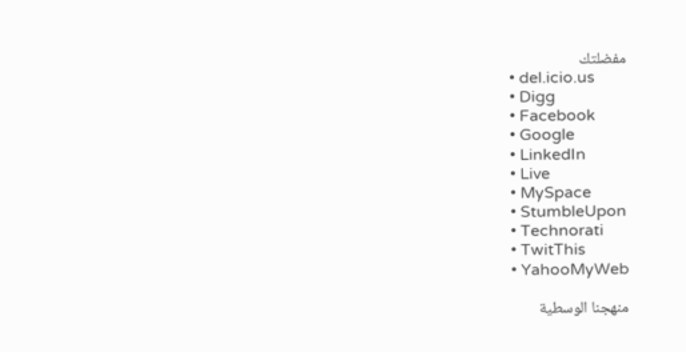مفضلتك
  • del.icio.us
  • Digg
  • Facebook
  • Google
  • LinkedIn
  • Live
  • MySpace
  • StumbleUpon
  • Technorati
  • TwitThis
  • YahooMyWeb

منهجنا الوسطية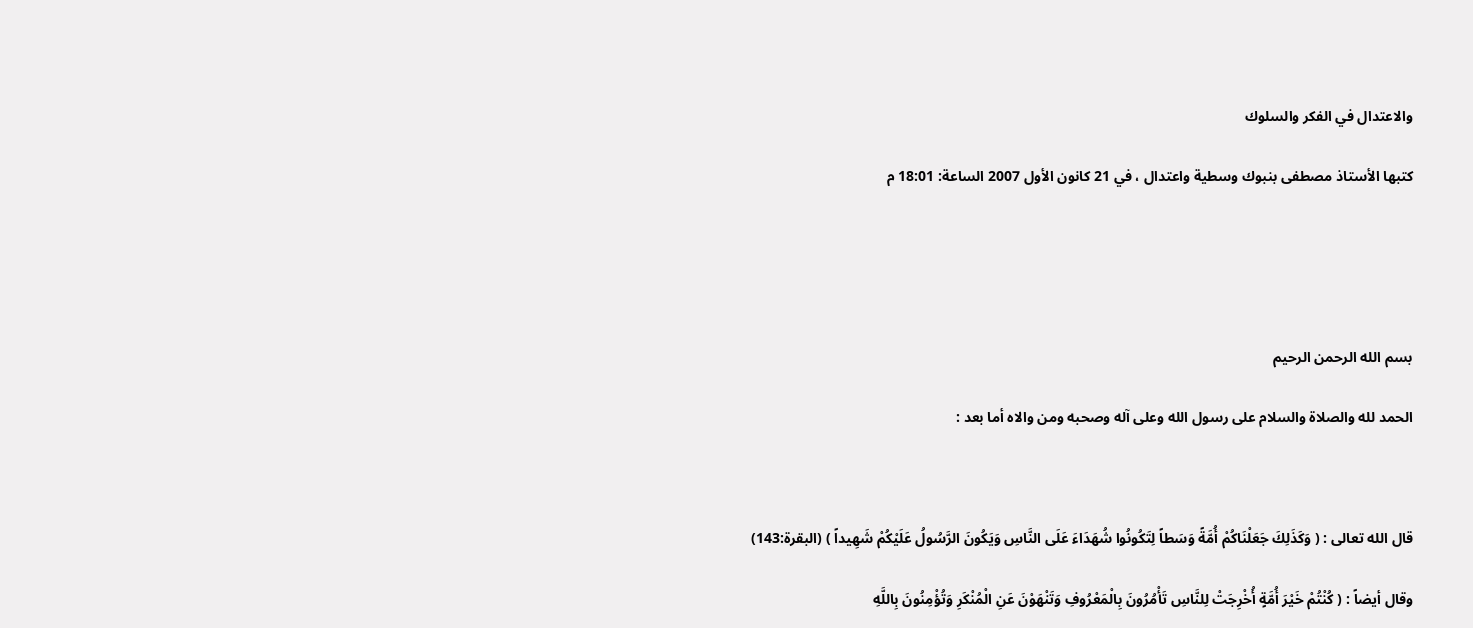والاعتدال في الفكر والسلوك

كتبها الأستاذ مصطفى بنبوك وسطية واعتدال ، في 21 كانون الأول 2007 الساعة: 18:01 م





بسم الله الرحمن الرحيم

الحمد لله والصلاة والسلام على رسول الله وعلى آله وصحبه ومن والاه أما بعد :



قال الله تعالى : ( وَكَذَلِكَ جَعَلْنَاكُمْ أُمَّةً وَسَطاً لِتَكُونُوا شُهَدَاءَ عَلَى النَّاسِ وَيَكُونَ الرَّسُولُ عَلَيْكُمْ شَهِيداً ) (البقرة:143)

وقال أيضاً : ( كُنْتُمْ خَيْرَ أُمَّةٍ أُخْرِجَتْ لِلنَّاسِ تَأْمُرُونَ بِالْمَعْرُوفِ وَتَنْهَوْنَ عَنِ الْمُنْكَرِ وَتُؤْمِنُونَ بِاللَّهِ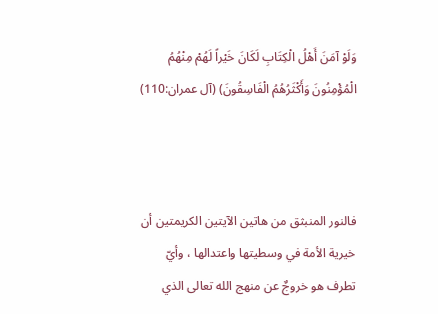وَلَوْ آمَنَ أَهْلُ الْكِتَابِ لَكَانَ خَيْراً لَهُمْ مِنْهُمُ الْمُؤْمِنُونَ وَأَكْثَرُهُمُ الْفَاسِقُونَ) (آل عمران:110)



فالنور المنبثق من هاتين الآيتين الكريمتين أن خيرية الأمة في وسطيتها واعتدالها ، وأيّ تطرف هو خروجٌ عن منهج الله تعالى الذي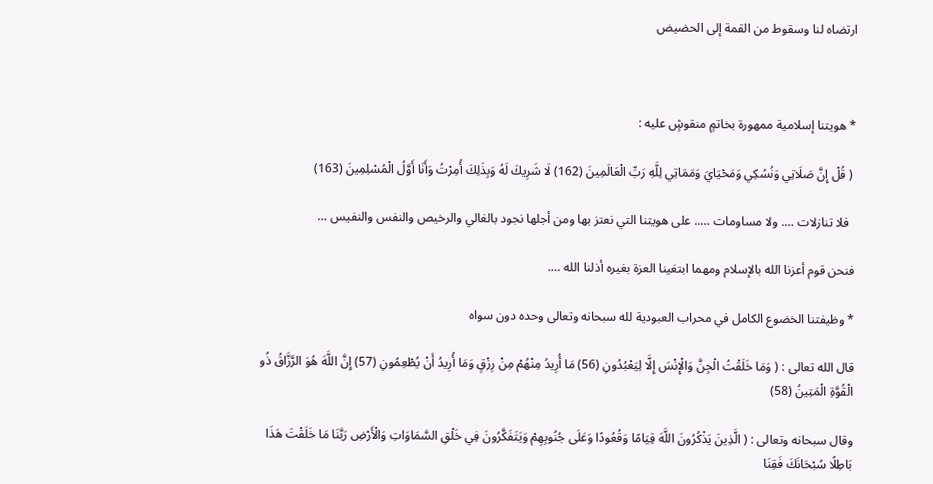ارتضاه لنا وسقوط من القمة إلى الحضيض



* هويتنا إسلامية ممهورة بخاتمٍ منقوشٍ عليه :

 ( قُلْ إِنَّ صَلَاتِي وَنُسُكِي وَمَحْيَايَ وَمَمَاتِي لِلَّهِ رَبِّ الْعَالَمِينَ (162) لَا شَرِيكَ لَهُ وَبِذَلِكَ أُمِرْتُ وَأَنَا أَوَّلُ الْمُسْلِمِينَ (163)

  فلا تنازلات …. ولا مساومات ….. على هويتنا التي نعتز بها ومن أجلها نجود بالغالي والرخيص والنفس والنفيس …

فنحن قوم أعزنا الله بالإسلام ومهما ابتغينا العزة بغيره أذلنا الله ….

* وظيفتنا الخضوع الكامل في محراب العبودية لله سبحانه وتعالى وحده دون سواه

قال الله تعالى : ( وَمَا خَلَقْتُ الْجِنَّ وَالْإِنْسَ إِلَّا لِيَعْبُدُونِ (56) مَا أُرِيدُ مِنْهُمْ مِنْ رِزْقٍ وَمَا أُرِيدُ أَنْ يُطْعِمُونِ (57) إِنَّ اللَّهَ هُوَ الرَّزَّاقُ ذُو الْقُوَّةِ الْمَتِينُ (58)

وقال سبحانه وتعالى : ( الَّذِينَ يَذْكُرُونَ اللَّهَ قِيَامًا وَقُعُودًا وَعَلَى جُنُوبِهِمْ وَيَتَفَكَّرُونَ فِي خَلْقِ السَّمَاوَاتِ وَالْأَرْضِ رَبَّنَا مَا خَلَقْتَ هَذَا بَاطِلًا سُبْحَانَكَ فَقِنَا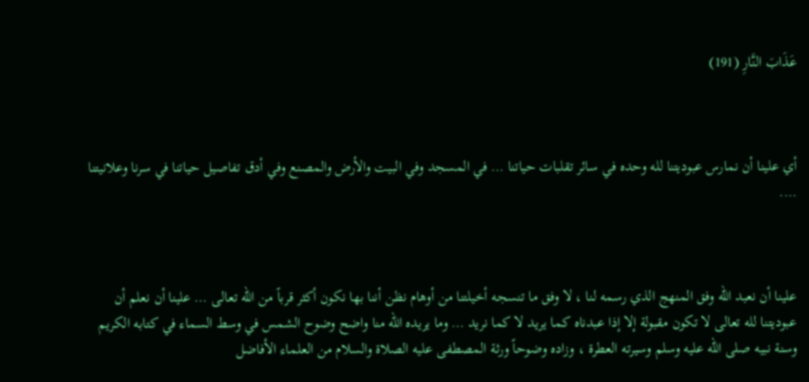عَذَابَ النَّارِ (191)



أي علينا أن نمارس عبوديتنا لله وحده في سائر تقلبات حياتنا … في المسجد وفي البيت والأرض والمصنع وفي أدق تفاصيل حياتنا في سرنا وعلانيتنا  ….



علينا أن نعبد الله وفق المنهج الذي رسمه لنا ، لا وفق ما تنسجه أخيلتنا من أوهام نظن أننا بها نكون أكثر قرباً من الله تعالى … علينا أن نعلم أن عبوديتنا لله تعالى لا تكون مقبولة إلا إذا عبدناه كما يريد لا كما نريد … وما يريده الله منا واضح وضوح الشمس في وسط السماء في كتابه الكريم وسنة نبيه صلى الله عليه وسلم وسيرته العطرة ، وزاده وضوحاً ورثة المصطفى عليه الصلاة والسلام من العلماء الأفاضل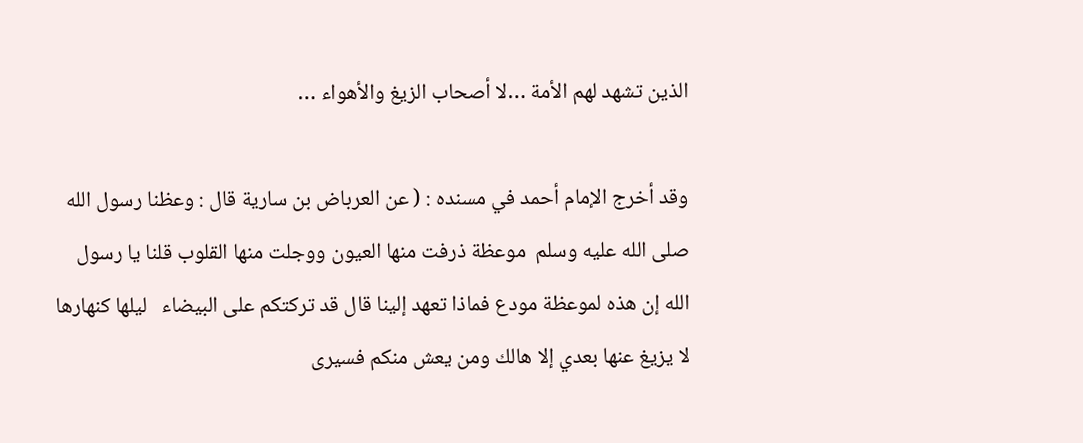الذين تشهد لهم الأمة …لا أصحاب الزيغ والأهواء …

وقد أخرج الإمام أحمد في مسنده : ( عن العرباض بن سارية قال : وعظنا رسول الله  صلى الله عليه وسلم  موعظة ذرفت منها العيون ووجلت منها القلوب قلنا يا رسول الله إن هذه لموعظة مودع فماذا تعهد إلينا قال قد تركتكم على البيضاء   ليلها كنهارها  لا يزيغ عنها بعدي إلا هالك ومن يعش منكم فسيرى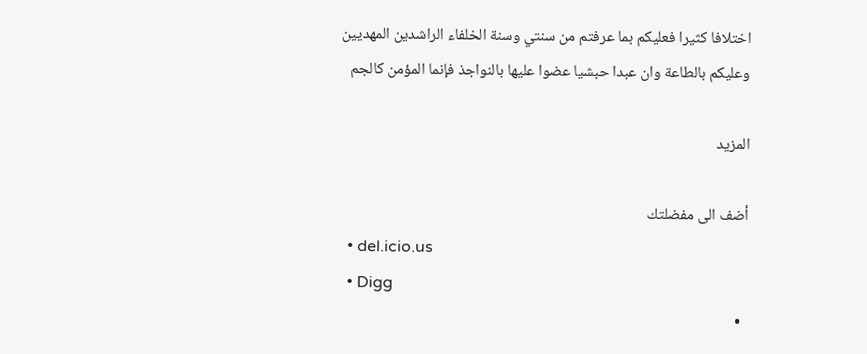اختلافا كثيرا فعليكم بما عرفتم من سنتي وسنة الخلفاء الراشدين المهديين وعليكم بالطاعة وان عبدا حبشيا عضوا عليها بالنواجذ فإنما المؤمن كالجم

المزيد

أضف الى مفضلتك
  • del.icio.us
  • Digg
  •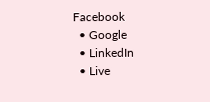Facebook
  • Google
  • LinkedIn
  • Live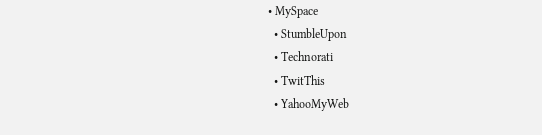• MySpace
  • StumbleUpon
  • Technorati
  • TwitThis
  • YahooMyWeb